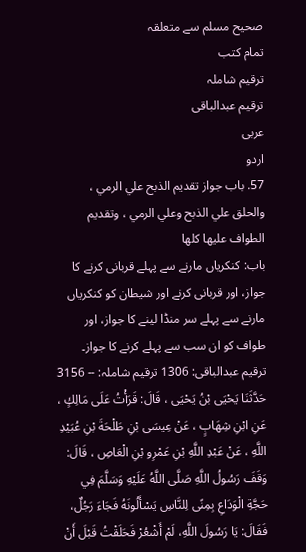صحيح مسلم سے متعلقہ
تمام کتب
ترقیم شاملہ
ترقيم عبدالباقی
عربی
اردو
57. باب جواز تقديم الذبح علي الرمي ، والحلق علي الذبح وعلي الرمي ، وتقديم الطواف عليها كلها
باب: کنکریاں مارنے سے پہلے قربانی کرنے کا جواز، اور قربانی کرنے اور شیطان کو کنکریاں مارنے سے پہلے سر منڈا لینے کا جواز، اور طواف کو ان سب سے پہلے کرنے کا جواز۔
ترقیم عبدالباقی: 1306 ترقیم شاملہ: -- 3156
حَدَّثَنَا يَحْيَى بْنُ يَحْيَى ، قَالَ: قَرَأْتُ عَلَى مَالِكٍ ، عَنِ ابْنِ شِهَابٍ ، عَنْ عِيسَى بْنِ طَلْحَةَ بْنِ عُبَيْدِ اللَّهِ ، عَنْ عَبْدِ اللَّهِ بْنِ عَمْرِو بْنِ الْعَاصِ ، قَالَ: وَقَفَ رَسُولُ اللَّهِ صَلَّى اللَّهُ عَلَيْهِ وَسَلَّمَ فِي حَجَّةِ الْوَدَاعِ بِمِنًى لِلنَّاسِ يَسْأَلُونَهُ فَجَاءَ رَجُلٌ، فَقَالَ: يَا رَسُولَ اللَّهِ، لَمْ أَشْعُرْ فَحَلَقْتُ قَبْلَ أَنْ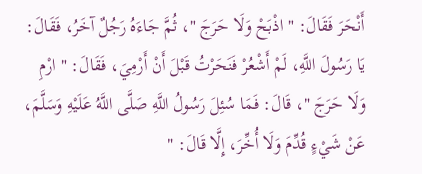أَنْحَرَ فَقَالَ: " اذْبَحْ وَلَا حَرَجَ "، ثُمَّ جَاءَهُ رَجُلٌ آخَرُ، فَقَالَ: يَا رَسُولَ اللَّهِ، لَمْ أَشْعُرْ فَنَحَرْتُ قَبْلَ أَنْ أَرْمِيَ، فَقَالَ: " ارْمِ وَلَا حَرَجَ "، قَالَ: فَمَا سُئِلَ رَسُولُ اللَّهِ صَلَّى اللَّهُ عَلَيْهِ وَسَلَّمَ، عَنْ شَيْءٍ قُدِّمَ وَلَا أُخِّرَ، إِلَّا قَالَ: "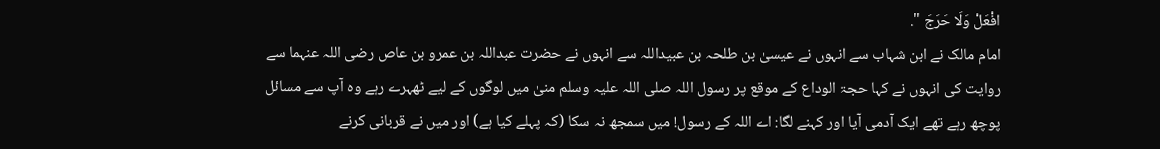افْعَلْ وَلَا حَرَجَ ".
امام مالک نے ابن شہاب سے انہوں نے عیسیٰ بن طلحہ بن عبیداللہ سے انہوں نے حضرت عبداللہ بن عمرو بن عاص رضی اللہ عنہما سے روایت کی انہوں نے کہا حجۃ الوداع کے موقع پر رسول اللہ صلی اللہ علیہ وسلم منیٰ میں لوگوں کے لیے ٹھہرے رہے وہ آپ سے مسائل پوچھ رہے تھے ایک آدمی آیا اور کہنے لگا: اے اللہ کے رسول! میں سمجھ نہ سکا (کہ پہلے کیا ہے) اور میں نے قربانی کرنے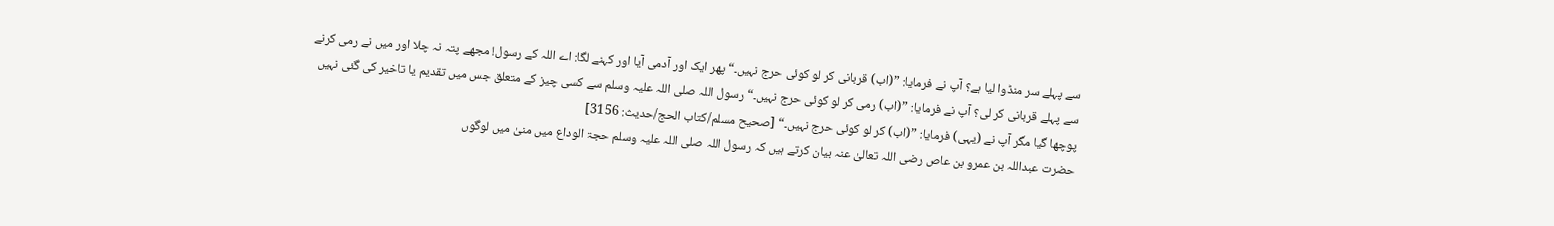سے پہلے سر منڈوا لیا ہے؟ آپ نے فرمایا: ”(اب) قربانی کر لو کوئی حرج نہیں۔“ پھر ایک اور آدمی آیا اور کہنے لگا: اے اللہ کے رسول! مجھے پتہ نہ چلا اور میں نے رمی کرنے سے پہلے قربانی کر لی؟ آپ نے فرمایا: ”(اب) رمی کر لو کوئی حرج نہیں۔“ رسول اللہ صلی اللہ علیہ وسلم سے کسی چیز کے متعلق جس میں تقدیم یا تاخیر کی گئی نہیں پوچھا گیا مگر آپ نے (یہی) فرمایا: ”(اب) کر لو کوئی حرج نہیں۔“ [صحيح مسلم/كتاب الحج/حدیث: 3156]
حضرت عبداللہ بن عمرو بن عاص رضی اللہ تعالیٰ عنہ بیان کرتے ہیں کہ رسول اللہ صلی اللہ علیہ وسلم حجۃ الوداع میں منیٰ میں لوگوں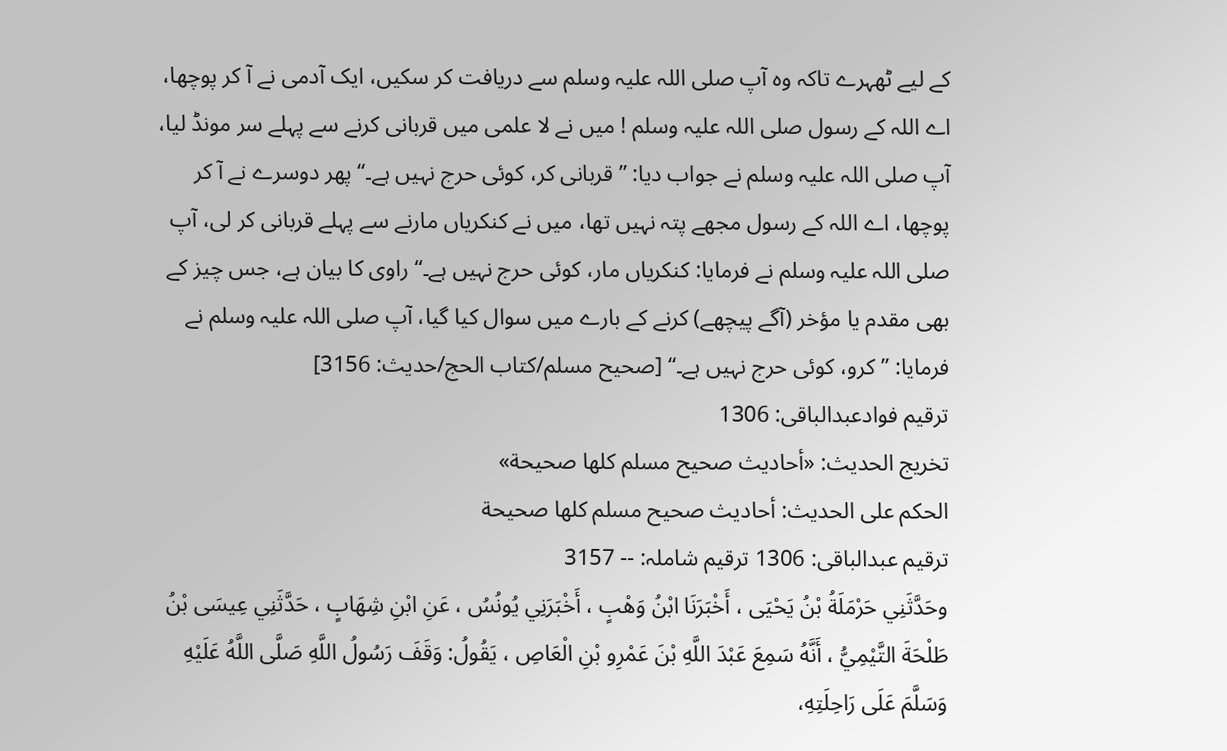کے لیے ٹھہرے تاکہ وہ آپ صلی اللہ علیہ وسلم سے دریافت کر سکیں، ایک آدمی نے آ کر پوچھا، اے اللہ کے رسول صلی اللہ علیہ وسلم ! میں نے لا علمی میں قربانی کرنے سے پہلے سر مونڈ لیا، آپ صلی اللہ علیہ وسلم نے جواب دیا: ”قربانی کر، کوئی حرج نہیں ہے۔“ پھر دوسرے نے آ کر پوچھا، اے اللہ کے رسول مجھے پتہ نہیں تھا، میں نے کنکریاں مارنے سے پہلے قربانی کر لی، آپ صلی اللہ علیہ وسلم نے فرمایا: کنکریاں مار، کوئی حرج نہیں ہے۔“ راوی کا بیان ہے، جس چیز کے بھی مقدم یا مؤخر (آگے پیچھے) کرنے کے بارے میں سوال کیا گیا، آپ صلی اللہ علیہ وسلم نے فرمایا: ”کرو، کوئی حرج نہیں ہے۔“ [صحيح مسلم/كتاب الحج/حدیث: 3156]
ترقیم فوادعبدالباقی: 1306
تخریج الحدیث: «أحاديث صحيح مسلم كلها صحيحة»
الحكم على الحديث: أحاديث صحيح مسلم كلها صحيحة
ترقیم عبدالباقی: 1306 ترقیم شاملہ: -- 3157
وحَدَّثَنِي حَرْمَلَةُ بْنُ يَحْيَى ، أَخْبَرَنَا ابْنُ وَهْبٍ ، أَخْبَرَنِي يُونُسُ ، عَنِ ابْنِ شِهَابٍ ، حَدَّثَنِي عِيسَى بْنُ طَلْحَةَ التَّيْمِيُّ ، أَنَّهُ سَمِعَ عَبْدَ اللَّهِ بْنَ عَمْرِو بْنِ الْعَاصِ ، يَقُولُ: وَقَفَ رَسُولُ اللَّهِ صَلَّى اللَّهُ عَلَيْهِ وَسَلَّمَ عَلَى رَاحِلَتِهِ،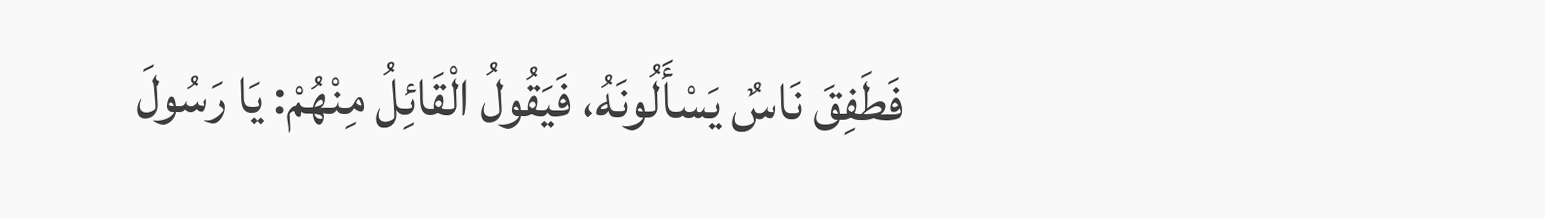فَطَفِقَ نَاسٌ يَسْأَلُونَهُ، فَيَقُولُ الْقَائِلُ مِنْهُمْ: يَا رَسُولَ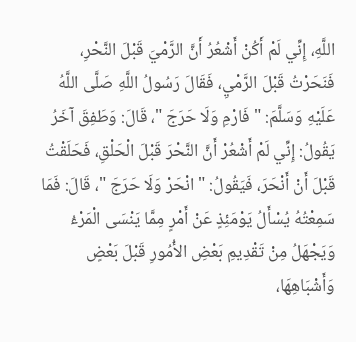اللَّهِ، إِنِّي لَمْ أَكُنْ أَشْعُرُ أَنَّ الرَّمْيَ قَبْلَ النَّحْرِ، فَنَحَرْتُ قَبْلَ الرَّمْيِ، فَقَالَ رَسُولُ اللَّهِ صَلَّى اللَّهُ عَلَيْهِ وَسَلَّمَ: " فَارْمِ وَلَا حَرَجَ "، قَالَ: وَطَفِقَ آخَرُ يَقُولُ: إِنِّي لَمْ أَشْعُرْ أَنَّ النَّحْرَ قَبْلَ الْحَلْقِ، فَحَلَقْتُ قَبْلَ أَنْ أَنْحَرَ، فَيَقُولُ: " انْحَرْ وَلَا حَرَجَ "، قَالَ: فَمَا سَمِعْتُهُ يُسْأَلُ يَوْمَئِذٍ عَنْ أَمْرٍ مِمَّا يَنْسَى الْمَرْءُ وَيَجْهَلُ مِنْ تَقْدِيمِ بَعْضِ الأُمُورِ قَبْلَ بَعْضٍ وَأَشْبَاهِهَا،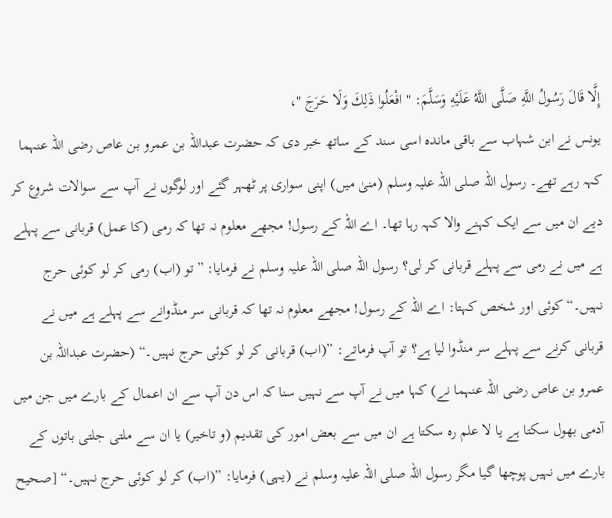إِلَّا قَالَ رَسُولُ اللَّهِ صَلَّى اللَّهُ عَلَيْهِ وَسَلَّمَ: " افْعَلُوا ذَلِكَ وَلَا حَرَجَ "،
یونس نے ابن شہاب سے باقی ماندہ اسی سند کے ساتھ خبر دی کہ حضرت عبداللہ بن عمرو بن عاص رضی اللہ عنہما کہہ رہے تھے۔ رسول اللہ صلی اللہ علیہ وسلم (منیٰ میں) اپنی سواری پر ٹھہر گئے اور لوگوں نے آپ سے سوالات شروع کر دیے ان میں سے ایک کہنے والا کہہ رہا تھا۔ اے اللہ کے رسول! مجھے معلوم نہ تھا کہ رمی (کا عمل) قربانی سے پہلے ہے میں نے رمی سے پہلے قربانی کر لی؟ رسول اللہ صلی اللہ علیہ وسلم نے فرمایا: ”تو (اب) رمی کر لو کوئی حرج نہیں۔“ کوئی اور شخص کہتا: اے اللہ کے رسول! مجھے معلوم نہ تھا کہ قربانی سر منڈوانے سے پہلے ہے میں نے قربانی کرنے سے پہلے سر منڈوا لیا ہے؟ تو آپ فرماتے: ”(اب) قربانی کر لو کوئی حرج نہیں۔“ (حضرت عبداللہ بن عمرو بن عاص رضی اللہ عنہما نے) کہا میں نے آپ سے نہیں سنا کہ اس دن آپ سے ان اعمال کے بارے میں جن میں آدمی بھول سکتا ہے یا لا علم رہ سکتا ہے ان میں سے بعض امور کی تقدیم (و تاخیر) یا ان سے ملتی جلتی باتوں کے بارے میں نہیں پوچھا گیا مگر رسول اللہ صلی اللہ علیہ وسلم نے (یہی) فرمایا: ”(اب) کر لو کوئی حرج نہیں۔“ [صحيح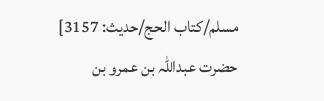مسلم/كتاب الحج/حدیث: 3157]
حضرت عبداللہ بن عمرو بن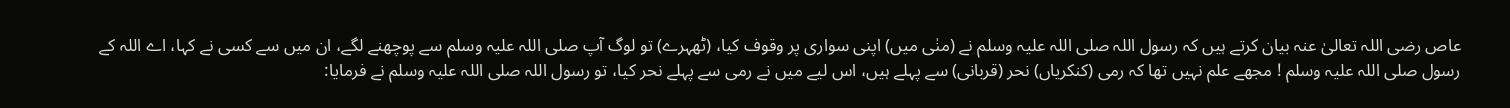عاص رضی اللہ تعالیٰ عنہ بیان کرتے ہیں کہ رسول اللہ صلی اللہ علیہ وسلم نے (منٰی میں) اپنی سواری پر وقوف کیا، (ٹھہرے) تو لوگ آپ صلی اللہ علیہ وسلم سے پوچھنے لگے، ان میں سے کسی نے کہا، اے اللہ کے رسول صلی اللہ علیہ وسلم ! مجھے علم نہیں تھا کہ رمی (کنکریاں) نحر (قربانی) سے پہلے ہیں، اس لیے میں نے رمی سے پہلے نحر کیا، تو رسول اللہ صلی اللہ علیہ وسلم نے فرمایا: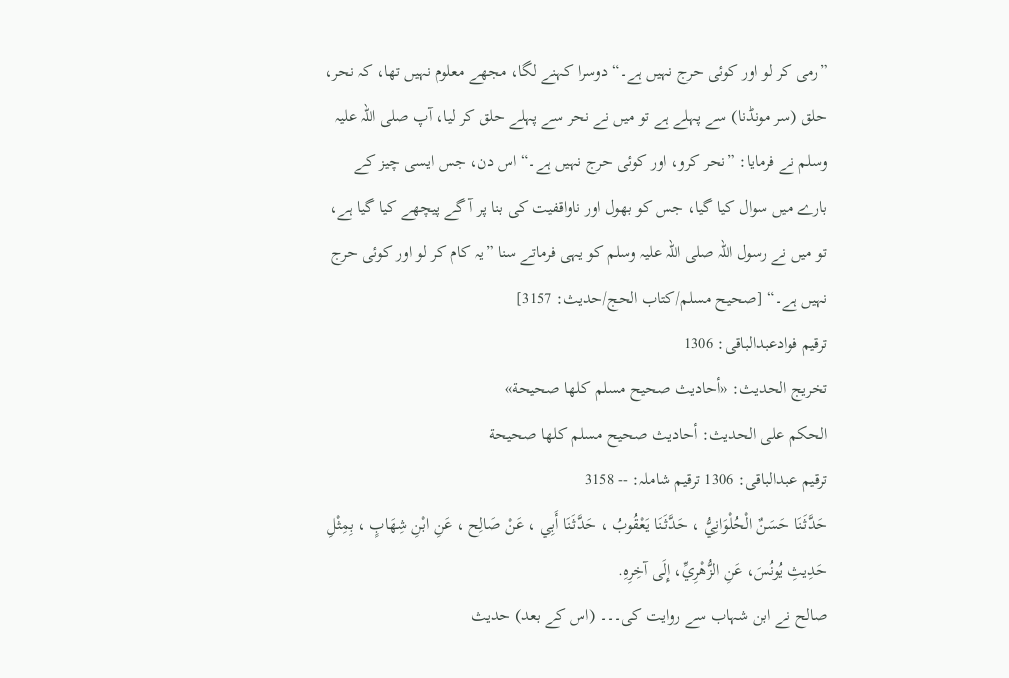”رمی کر لو اور کوئی حرج نہیں ہے۔“ دوسرا کہنے لگا، مجھے معلوم نہیں تھا، کہ نحر، حلق (سر مونڈنا) سے پہلے ہے تو میں نے نحر سے پہلے حلق کر لیا، آپ صلی اللہ علیہ وسلم نے فرمایا: ”نحر کرو، اور کوئی حرج نہیں ہے۔“ اس دن، جس ایسی چیز کے بارے میں سوال کیا گیا، جس کو بھول اور ناواقفیت کی بنا پر آ گے پیچھے کیا گیا ہے، تو میں نے رسول اللہ صلی اللہ علیہ وسلم کو یہی فرماتے سنا ”یہ کام کر لو اور کوئی حرج نہیں ہے۔“ [صحيح مسلم/كتاب الحج/حدیث: 3157]
ترقیم فوادعبدالباقی: 1306
تخریج الحدیث: «أحاديث صحيح مسلم كلها صحيحة»
الحكم على الحديث: أحاديث صحيح مسلم كلها صحيحة
ترقیم عبدالباقی: 1306 ترقیم شاملہ: -- 3158
حَدَّثَنَا حَسَنٌ الْحُلْوَانِيُّ ، حَدَّثَنَا يَعْقُوبُ ، حَدَّثَنَا أَبِي ، عَنْ صَالِح ، عَنِ ابْنِ شِهَابٍ ، بِمِثْلِ حَدِيثِ يُونُسَ، عَنِ الزُّهْرِيِّ، إِلَى آخِرِهِ.
صالح نے ابن شہاب سے روایت کی۔۔۔ (اس کے بعد) حدیث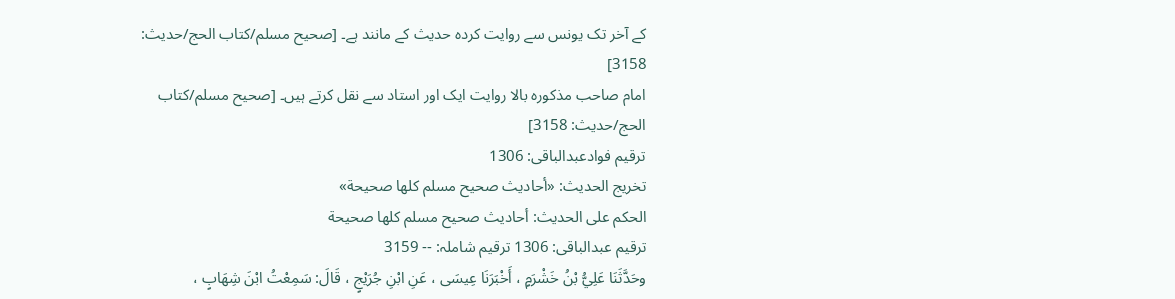کے آخر تک یونس سے روایت کردہ حدیث کے مانند ہے۔ [صحيح مسلم/كتاب الحج/حدیث: 3158]
امام صاحب مذکورہ بالا روایت ایک اور استاد سے نقل کرتے ہیں۔ [صحيح مسلم/كتاب الحج/حدیث: 3158]
ترقیم فوادعبدالباقی: 1306
تخریج الحدیث: «أحاديث صحيح مسلم كلها صحيحة»
الحكم على الحديث: أحاديث صحيح مسلم كلها صحيحة
ترقیم عبدالباقی: 1306 ترقیم شاملہ: -- 3159
وحَدَّثَنَا عَلِيُّ بْنُ خَشْرَمٍ ، أَخْبَرَنَا عِيسَى ، عَنِ ابْنِ جُرَيْجٍ ، قَالَ: سَمِعْتُ ابْنَ شِهَابٍ ،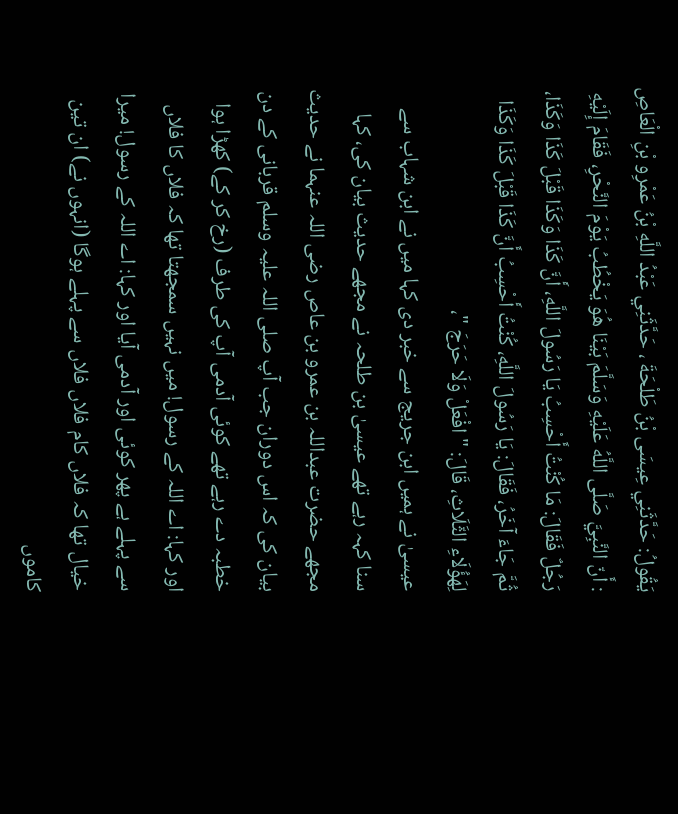يَقُولُ: حَدَّثَنِي عِيسَى بْنُ طَلْحَةَ ، حَدَّثَنِي عَبْدُ اللَّهِ بْنُ عَمْرِو بْنِ الْعَاصِ : أَنّ النَّبِيَّ صَلَّى اللَّهُ عَلَيْهِ وَسَلَّمَ بَيْنَا هُوَ يَخْطُبُ يَوْمَ النَّحْرِ، فَقَامَ إِلَيْهِ رَجُلٌ فَقَالَ: مَا كُنْتُ أَحْسِبُ يَا رَسُولَ اللَّهِ، أَنَّ كَذَا وَكَذَا قَبْلَ كَذَا وَكَذَا، ثُمَّ جَاءَ آخَرُ، فَقَالَ: يَا رَسُولَ اللَّهِ، كُنْتُ أَحْسِبُ أَنَّ كَذَا قَبْلَ كَذَا وَكَذَا لِهَؤُلَاءِ الثَّلَاثِ، قَالَ: " افْعَلْ وَلَا حَرَجَ "،
عیسیٰ نے ہمیں ابن جریج سے خبر دی کہا میں نے ابن شہاب سے سنا کہہ رہے تھے عیسیٰ بن طلحہ نے مجھے حدیث بیان کی، کہا مجھے حضرت عبداللہ بن عمرو بن عاص رضی اللہ عنہما نے حدیث بیان کی کہ اس دوران جب آپ صلی اللہ علیہ وسلم قربانی کے دن خطبہ دے رہے تھے کوئی آدمی آپ کی طرف (رخ کر کے) کھڑا ہوا اور کہا: اے اللہ کے رسول! میں نہیں سمجھتا تھا کہ فلاں کا فلاں سے پہلے ہے پھر کوئی اور آدمی آیا اور کہا: اے اللہ کے رسول! میرا خیال تھا کہ فلاں کام فلاں فلاں سے پہلے ہوگا (انہوں نے) ان تین کاموں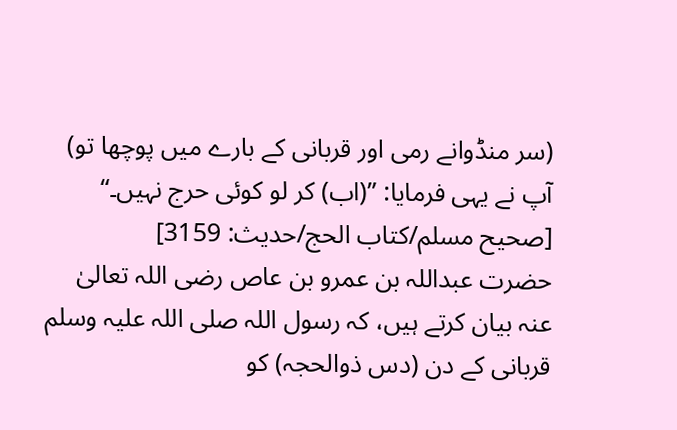(سر منڈوانے رمی اور قربانی کے بارے میں پوچھا تو) آپ نے یہی فرمایا: ”(اب) کر لو کوئی حرج نہیں۔“ [صحيح مسلم/كتاب الحج/حدیث: 3159]
حضرت عبداللہ بن عمرو بن عاص رضی اللہ تعالیٰ عنہ بیان کرتے ہیں، کہ رسول اللہ صلی اللہ علیہ وسلم قربانی کے دن (دس ذوالحجہ) کو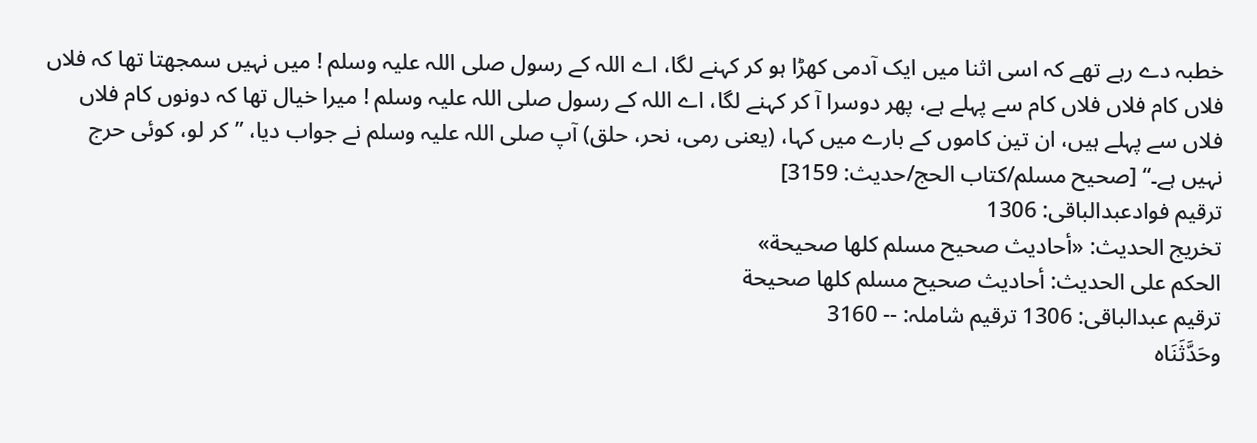خطبہ دے رہے تھے کہ اسی اثنا میں ایک آدمی کھڑا ہو کر کہنے لگا، اے اللہ کے رسول صلی اللہ علیہ وسلم ! میں نہیں سمجھتا تھا کہ فلاں فلاں کام فلاں فلاں کام سے پہلے ہے، پھر دوسرا آ کر کہنے لگا، اے اللہ کے رسول صلی اللہ علیہ وسلم ! میرا خیال تھا کہ دونوں کام فلاں فلاں سے پہلے ہیں، ان تین کاموں کے بارے میں کہا، (یعنی رمی، نحر، حلق) آپ صلی اللہ علیہ وسلم نے جواب دیا، ”کر لو، کوئی حرج نہیں ہے۔“ [صحيح مسلم/كتاب الحج/حدیث: 3159]
ترقیم فوادعبدالباقی: 1306
تخریج الحدیث: «أحاديث صحيح مسلم كلها صحيحة»
الحكم على الحديث: أحاديث صحيح مسلم كلها صحيحة
ترقیم عبدالباقی: 1306 ترقیم شاملہ: -- 3160
وحَدَّثَنَاه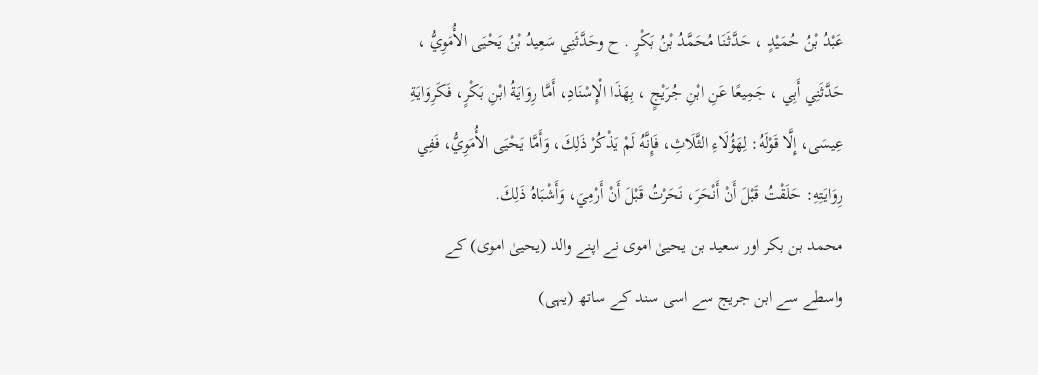عَبْدُ بْنُ حُمَيْدٍ ، حَدَّثَنَا مُحَمَّدُ بْنُ بَكْرٍ . ح وحَدَّثَنِي سَعِيدُ بْنُ يَحْيَى الأُمَوِيُّ ، حَدَّثَنِي أَبِي ، جَمِيعًا عَنِ ابْنِ جُرَيْجٍ ، بِهَذَا الْإِسْنَادِ، أَمَّا رِوَايَةُ ابْنِ بَكْرٍ، فَكَرِوَايَةِ عِيسَى، إِلَّا قَوْلَهُ: لِهَؤُلَاءِ الثَّلَاثِ، فَإِنَّهُ لَمْ يَذْكُرْ ذَلِكَ، وَأَمَّا يَحْيَى الأُمَوِيُّ، فَفِي رِوَايَتِهِ: حَلَقْتُ قَبْلَ أَنْ أَنْحَرَ، نَحَرْتُ قَبْلَ أَنْ أَرْمِيَ، وَأَشْبَاهُ ذَلِكَ.
محمد بن بکر اور سعید بن یحییٰ اموی نے اپنے والد (یحییٰ اموی) کے واسطے سے ابن جریج سے اسی سند کے ساتھ (یہی)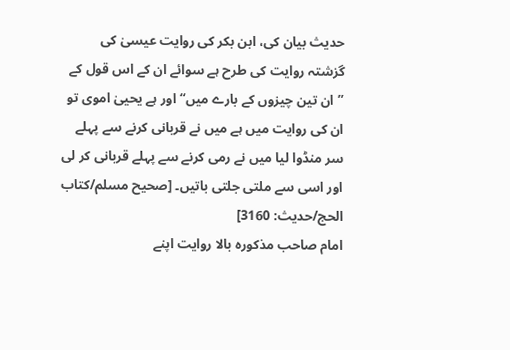حدیث بیان کی، ابن بکر کی روایت عیسیٰ کی گزشتہ روایت کی طرح ہے سوائے ان کے اس قول کے ”ان تین چیزوں کے بارے میں“ اور ہے یحییٰ اموی تو ان کی روایت میں ہے میں نے قربانی کرنے سے پہلے سر منڈوا لیا میں نے رمی کرنے سے پہلے قربانی کر لی اور اسی سے ملتی جلتی باتیں۔ [صحيح مسلم/كتاب الحج/حدیث: 3160]
امام صاحب مذکورہ بالا روایت اپنے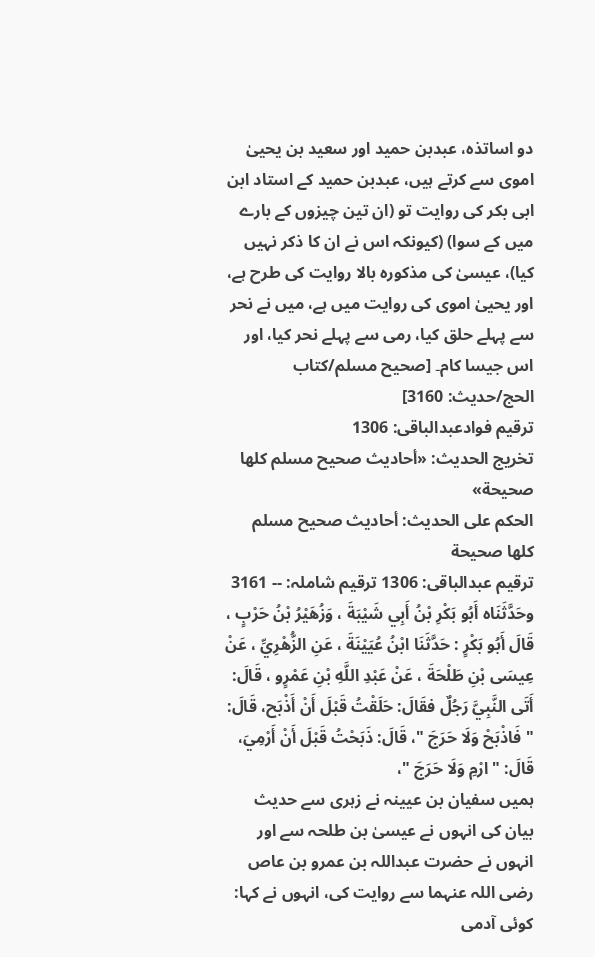دو اساتذہ، عبدبن حمید اور سعید بن یحییٰ اموی سے کرتے ہیں، عبدبن حمید کے استاد ابن ابی بکر کی روایت تو (ان تین چیزوں کے بارے میں کے سوا) (کیونکہ اس نے ان کا ذکر نہیں کیا)، عیسیٰ کی مذکورہ بالا روایت کی طرح ہے، اور یحییٰ اموی کی روایت میں ہے، میں نے نحر سے پہلے حلق کیا، رمی سے پہلے نحر کیا، اور اس جیسا کام۔ [صحيح مسلم/كتاب الحج/حدیث: 3160]
ترقیم فوادعبدالباقی: 1306
تخریج الحدیث: «أحاديث صحيح مسلم كلها صحيحة»
الحكم على الحديث: أحاديث صحيح مسلم كلها صحيحة
ترقیم عبدالباقی: 1306 ترقیم شاملہ: -- 3161
وحَدَّثَنَاه أَبُو بَكْرِ بْنُ أَبِي شَيْبَةَ ، وَزُهَيْرُ بْنُ حَرْبٍ ، قَالَ أَبُو بَكْرٍ : حَدَّثَنَا ابْنُ عُيَيْنَةَ ، عَنِ الزُّهْرِيِّ ، عَنْ عِيسَى بْنِ طَلْحَةَ ، عَنْ عَبْدِ اللَّهِ بْنِ عَمْرٍو ، قَالَ: أَتَى النَّبِيَّ رَجُلٌ فقَالَ: حَلَقْتُ قَبْلَ أَنْ أَذْبَح، قَالَ: " فَاذْبَحْ وَلَا حَرَجَ "، قَالَ: ذَبَحْتُ قَبْلَ أَنْ أَرْمِيَ، قَالَ: " ارْمِ وَلَا حَرَجَ "،
ہمیں سفیان بن عیینہ نے زہری سے حدیث بیان کی انہوں نے عیسیٰ بن طلحہ سے اور انہوں نے حضرت عبداللہ بن عمرو بن عاص رضی اللہ عنہما سے روایت کی، انہوں نے کہا: کوئی آدمی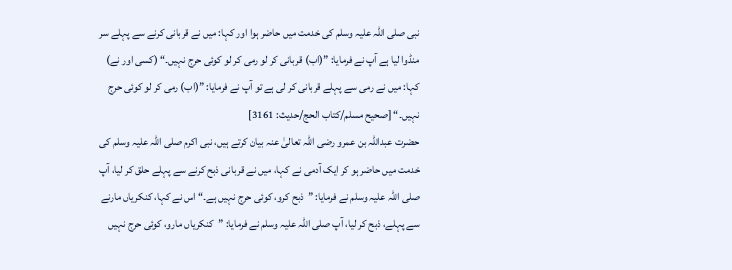نبی صلی اللہ علیہ وسلم کی خدمت میں حاضر ہوا اور کہا: میں نے قربانی کرنے سے پہلے سر منڈوا لیا ہے آپ نے فرمایا: ”(اب) قربانی کر لو رمی کر لو کوئی حرج نہیں۔“ (کسی اور نے) کہا: میں نے رمی سے پہلے قربانی کر لی ہے تو آپ نے فرمایا: ”(اب) رمی کر لو کوئی حرج نہیں۔“ [صحيح مسلم/كتاب الحج/حدیث: 3161]
حضرت عبداللہ بن عمرو رضی اللہ تعالیٰ عنہ بیان کرتے ہیں، نبی اکرم صلی اللہ علیہ وسلم کی خدمت میں حاضر ہو کر ایک آدمی نے کہا، میں نے قربانی ذبح کرنے سے پہلے حلق کر لیا، آپ صلی اللہ علیہ وسلم نے فرمایا: ”ذبح کرو، کوئی حرج نہیں ہے۔“ اس نے کہا، کنکریاں مارنے سے پہلے، ذبح کر لیا، آپ صلی اللہ علیہ وسلم نے فرمایا: ”کنکریاں مارو، کوئی حرج نہیں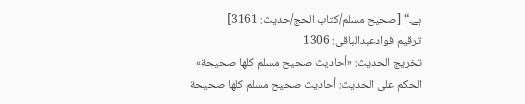ہے۔“ [صحيح مسلم/كتاب الحج/حدیث: 3161]
ترقیم فوادعبدالباقی: 1306
تخریج الحدیث: «أحاديث صحيح مسلم كلها صحيحة»
الحكم على الحديث: أحاديث صحيح مسلم كلها صحيحة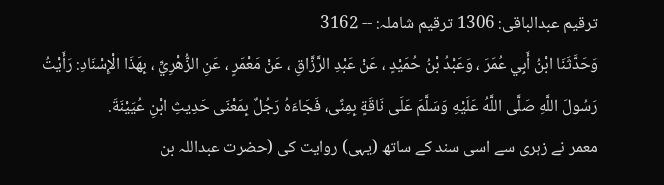ترقیم عبدالباقی: 1306 ترقیم شاملہ: -- 3162
وَحَدَّثَنَا ابْنُ أَبِي عُمَرَ ، وَعَبْدُ بْنُ حُمَيْدٍ ، عَنْ عَبْدِ الرَّزَّاقِ ، عَنْ مَعْمَرٍ ، عَنِ الزُّهْرِيِّ ، بِهَذَا الْإِسْنَادِ: رَأَيْتُ رَسُولَ اللَّهِ صَلَّى اللَّهُ عَلَيْهِ وَسَلَّمَ عَلَى نَاقَةٍ بِمِنًى، فَجَاءَهُ رَجُلٌ بِمَعْنَى حَدِيثِ ابْنِ عُيَيْنَةَ.
معمر نے زہری سے اسی سند کے ساتھ (یہی) روایت کی (حضرت عبداللہ بن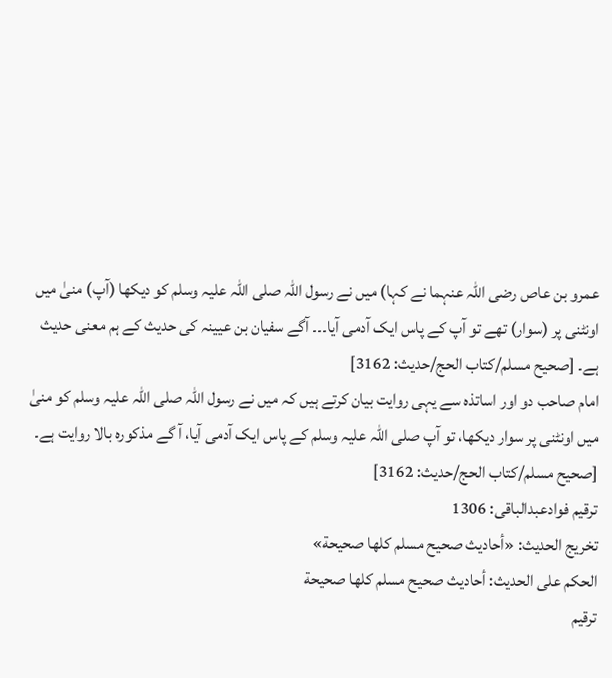عمرو بن عاص رضی اللہ عنہما نے کہا) میں نے رسول اللہ صلی اللہ علیہ وسلم کو دیکھا (آپ) منیٰ میں اونٹنی پر (سوار) تھے تو آپ کے پاس ایک آدمی آیا۔۔۔ آگے سفیان بن عیینہ کی حدیث کے ہم معنی حدیث ہے۔ [صحيح مسلم/كتاب الحج/حدیث: 3162]
امام صاحب دو اور اساتذہ سے یہی روایت بیان کرتے ہیں کہ میں نے رسول اللہ صلی اللہ علیہ وسلم کو منیٰ میں اونٹنی پر سوار دیکھا، تو آپ صلی اللہ علیہ وسلم کے پاس ایک آدمی آیا، آ گے مذکورہ بالا روایت ہے۔ [صحيح مسلم/كتاب الحج/حدیث: 3162]
ترقیم فوادعبدالباقی: 1306
تخریج الحدیث: «أحاديث صحيح مسلم كلها صحيحة»
الحكم على الحديث: أحاديث صحيح مسلم كلها صحيحة
ترقیم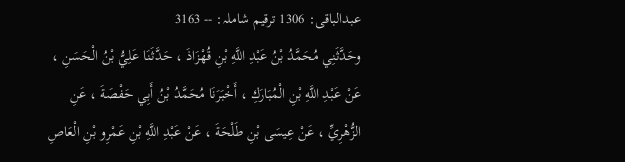عبدالباقی: 1306 ترقیم شاملہ: -- 3163
وحَدَّثَنِي مُحَمَّدُ بْنُ عَبْدِ اللَّهِ بْنِ قُهْزَاذَ ، حَدَّثَنَا عَلِيُّ بْنُ الْحَسَنِ ، عَنْ عَبْدِ اللَّهِ بْنِ الْمُبَارَكِ ، أَخْبَرَنَا مُحَمَّدُ بْنُ أَبِي حَفْصَةَ ، عَنِ الزُّهْرِيِّ ، عَنْ عِيسَى بْنِ طَلْحَةَ ، عَنْ عَبْدِ اللَّهِ بْنِ عَمْرِو بْنِ الْعَاصِ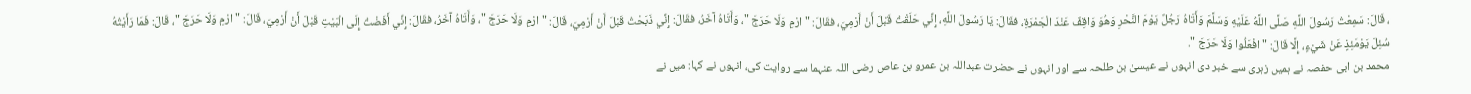، قَالَ: سَمِعْتُ رَسُولَ اللَّهِ صَلَّى اللَّهُ عَلَيْهِ وَسَلَّمَ وَأَتَاهُ رَجُلٌ يَوْمَ النَّحْرِ وَهُوَ وَاقِفٌ عَنْدَ الْجَمْرَةِ، فقَالَ: يَا رَسُولَ اللَّهِ، إِنِّي حَلَقْتُ قَبْلَ أَنْ أَرْمِيَ، فقَالَ: " ارْمِ وَلَا حَرَجَ "، وَأَتَاهُ آخَرُ، فقَالَ: إِنِّي ذَبَحْتُ قَبْلَ أَنْ أَرْمِيَ، قَالَ: " ارْمِ وَلَا حَرَجَ "، وَأَتَاهُ آخَرُ، فقَالَ: إِنِّي أَفَضْتُ إِلَى الْبَيْتِ قَبْلَ أَنْ أَرْمِيَ، قَالَ: " ارْمِ وَلَا حَرَجَ "، قَالَ: فَمَا رَأَيْتُهُ سُئِلَ يَوْمَئِذٍ عَنْ شَيْءٍ، إِلَّا قَالَ: " افْعَلُوا وَلَا حَرَجَ ".
محمد بن ابی حفصہ نے ہمیں زہری سے خبر دی انہوں نے عیسیٰ بن طلحہ سے اور انہوں نے حضرت عبداللہ بن عمرو بن عاص رضی اللہ عنہما سے روایت کی، انہوں نے کہا: میں نے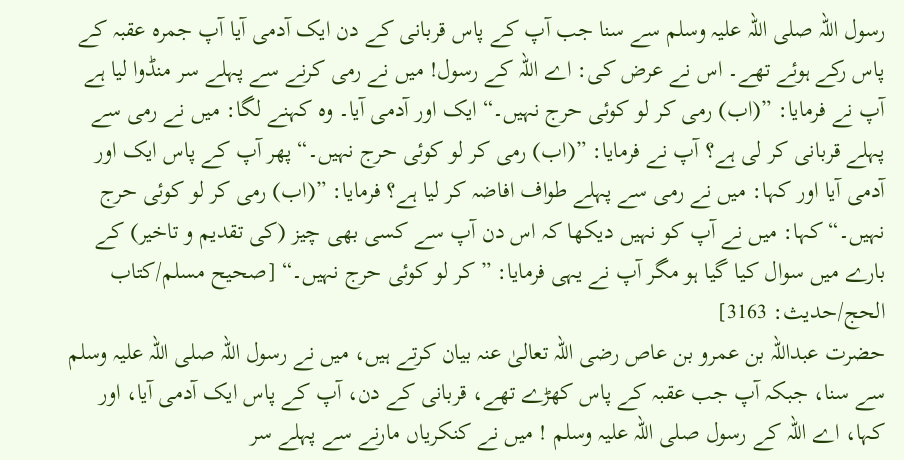رسول اللہ صلی اللہ علیہ وسلم سے سنا جب آپ کے پاس قربانی کے دن ایک آدمی آیا آپ جمرہ عقبہ کے پاس رکے ہوئے تھے۔ اس نے عرض کی: اے اللہ کے رسول! میں نے رمی کرنے سے پہلے سر منڈوا لیا ہے آپ نے فرمایا: ”(اب) رمی کر لو کوئی حرج نہیں۔“ ایک اور آدمی آیا۔ وہ کہنے لگا: میں نے رمی سے پہلے قربانی کر لی ہے؟ آپ نے فرمایا: ”(اب) رمی کر لو کوئی حرج نہیں۔“ پھر آپ کے پاس ایک اور آدمی آیا اور کہا: میں نے رمی سے پہلے طواف افاضہ کر لیا ہے؟ فرمایا: ”(اب) رمی کر لو کوئی حرج نہیں۔“ کہا: میں نے آپ کو نہیں دیکھا کہ اس دن آپ سے کسی بھی چیز (کی تقدیم و تاخیر) کے بارے میں سوال کیا گیا ہو مگر آپ نے یہی فرمایا: ”کر لو کوئی حرج نہیں۔“ [صحيح مسلم/كتاب الحج/حدیث: 3163]
حضرت عبداللہ بن عمرو بن عاص رضی اللہ تعالیٰ عنہ بیان کرتے ہیں، میں نے رسول اللہ صلی اللہ علیہ وسلم سے سنا، جبکہ آپ جب عقبہ کے پاس کھڑے تھے، قربانی کے دن، آپ کے پاس ایک آدمی آیا، اور کہا، اے اللہ کے رسول صلی اللہ علیہ وسلم ! میں نے کنکریاں مارنے سے پہلے سر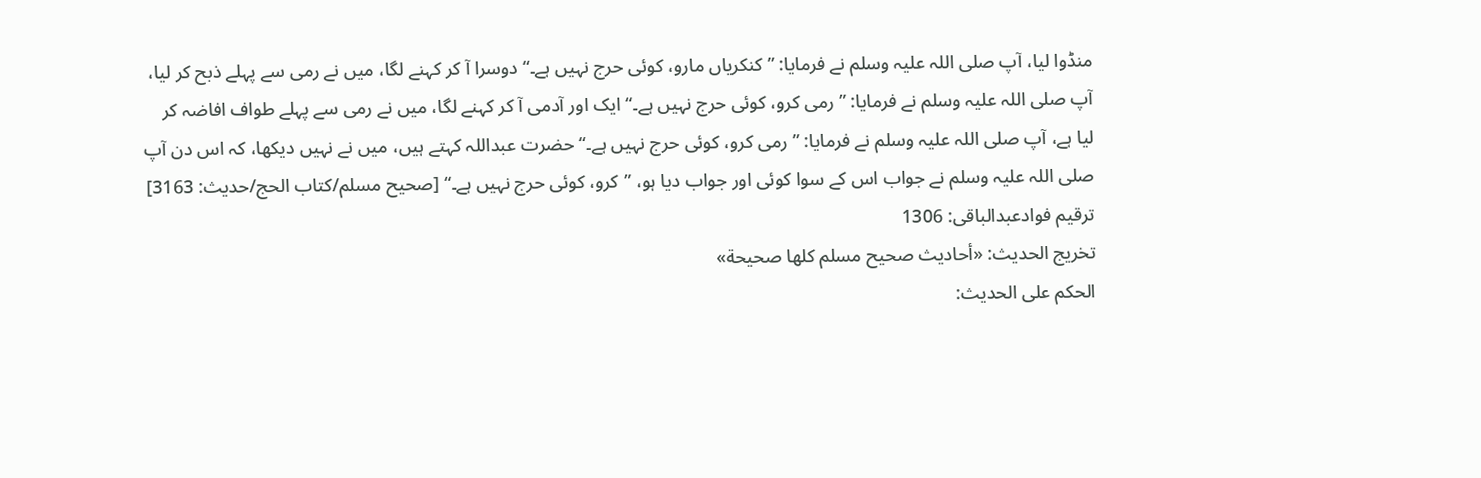منڈوا لیا، آپ صلی اللہ علیہ وسلم نے فرمایا: ”کنکریاں مارو، کوئی حرج نہیں ہے۔“ دوسرا آ کر کہنے لگا، میں نے رمی سے پہلے ذبح کر لیا، آپ صلی اللہ علیہ وسلم نے فرمایا: ”رمی کرو، کوئی حرج نہیں ہے۔“ ایک اور آدمی آ کر کہنے لگا، میں نے رمی سے پہلے طواف افاضہ کر لیا ہے، آپ صلی اللہ علیہ وسلم نے فرمایا: ”رمی کرو، کوئی حرج نہیں ہے۔“ حضرت عبداللہ کہتے ہیں، میں نے نہیں دیکھا، کہ اس دن آپ صلی اللہ علیہ وسلم نے جواب اس کے سوا کوئی اور جواب دیا ہو، ”کرو، کوئی حرج نہیں ہے۔“ [صحيح مسلم/كتاب الحج/حدیث: 3163]
ترقیم فوادعبدالباقی: 1306
تخریج الحدیث: «أحاديث صحيح مسلم كلها صحيحة»
الحكم على الحديث: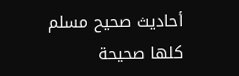أحاديث صحيح مسلم كلها صحيحة